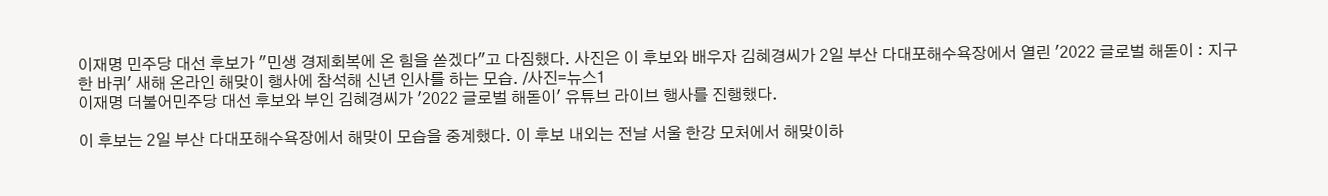이재명 민주당 대선 후보가 "민생 경제회복에 온 힘을 쏟겠다"고 다짐했다. 사진은 이 후보와 배우자 김혜경씨가 2일 부산 다대포해수욕장에서 열린 '2022 글로벌 해돋이 : 지구 한 바퀴' 새해 온라인 해맞이 행사에 참석해 신년 인사를 하는 모습. /사진=뉴스1
이재명 더불어민주당 대선 후보와 부인 김혜경씨가 '2022 글로벌 해돋이' 유튜브 라이브 행사를 진행했다.

이 후보는 2일 부산 다대포해수욕장에서 해맞이 모습을 중계했다. 이 후보 내외는 전날 서울 한강 모처에서 해맞이하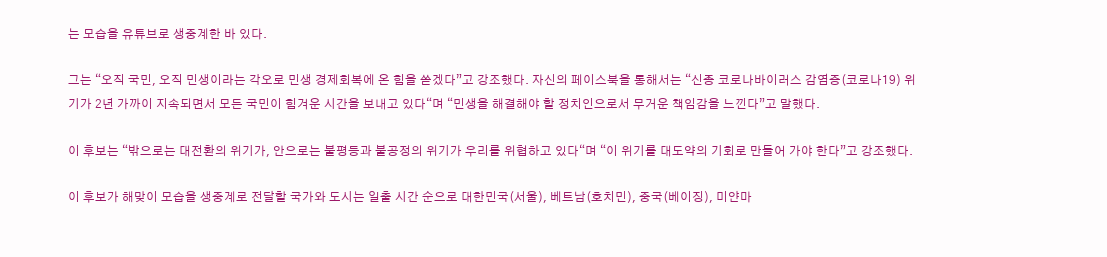는 모습을 유튜브로 생중계한 바 있다.

그는 “오직 국민, 오직 민생이라는 각오로 민생 경제회복에 온 힘을 쏟겠다”고 강조했다. 자신의 페이스북을 통해서는 “신종 코로나바이러스 감염증(코로나19) 위기가 2년 가까이 지속되면서 모든 국민이 힘겨운 시간을 보내고 있다“며 “민생을 해결해야 할 정치인으로서 무거운 책임감을 느낀다”고 말했다.

이 후보는 “밖으로는 대전환의 위기가, 안으로는 불평등과 불공정의 위기가 우리를 위협하고 있다“며 “이 위기를 대도약의 기회로 만들어 가야 한다”고 강조했다.

이 후보가 해맞이 모습을 생중계로 전달할 국가와 도시는 일출 시간 순으로 대한민국(서울), 베트남(호치민), 중국(베이징), 미얀마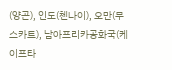(양곤), 인도(첸나이), 오만(무스카트), 남아프리카공화국(케이프타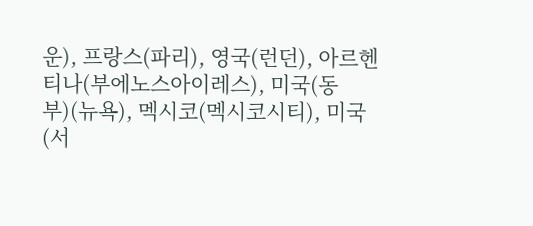운), 프랑스(파리), 영국(런던), 아르헨티나(부에노스아이레스), 미국(동부)(뉴욕), 멕시코(멕시코시티), 미국(서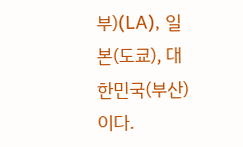부)(LA), 일본(도쿄), 대한민국(부산)이다.